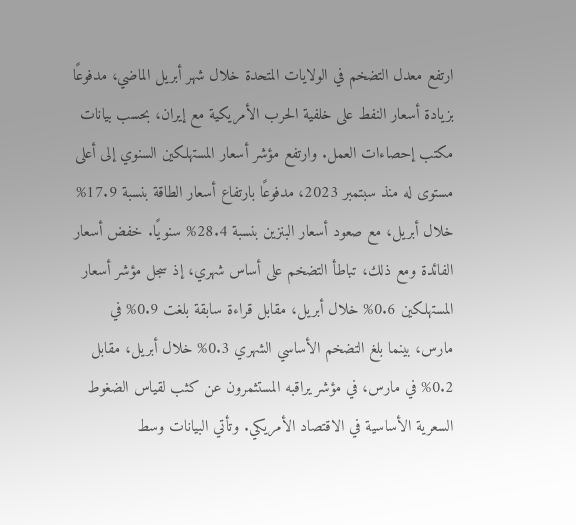ارتفع معدل التضخم في الولايات المتحدة خلال شهر أبريل الماضي، مدفوعًا بزيادة أسعار النفط على خلفية الحرب الأمريكية مع إيران، بحسب بيانات مكتب إحصاءات العمل. وارتفع مؤشر أسعار المستهلكين السنوي إلى أعلى مستوى له منذ سبتمبر 2023، مدفوعًا بارتفاع أسعار الطاقة بنسبة 17.9% خلال أبريل، مع صعود أسعار البنزين بنسبة 28.4% سنويًا. خفض أسعار الفائدة ومع ذلك، تباطأ التضخم على أساس شهري، إذ سجل مؤشر أسعار المستهلكين 0.6% خلال أبريل، مقابل قراءة سابقة بلغت 0.9% في مارس، بينما بلغ التضخم الأساسي الشهري 0.3% خلال أبريل، مقابل 0.2% في مارس، في مؤشر يراقبه المستثمرون عن كثب لقياس الضغوط السعرية الأساسية في الاقتصاد الأمريكي. وتأتي البيانات وسط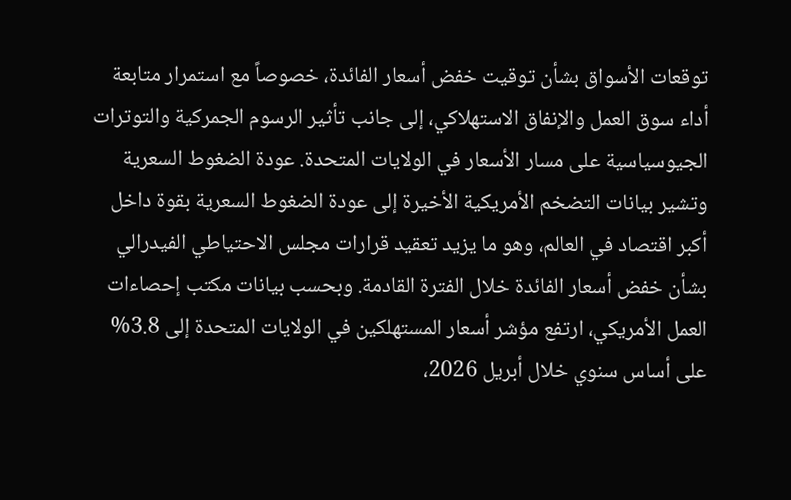توقعات الأسواق بشأن توقيت خفض أسعار الفائدة، خصوصاً مع استمرار متابعة أداء سوق العمل والإنفاق الاستهلاكي، إلى جانب تأثير الرسوم الجمركية والتوترات الجيوسياسية على مسار الأسعار في الولايات المتحدة. عودة الضغوط السعرية وتشير بيانات التضخم الأمريكية الأخيرة إلى عودة الضغوط السعرية بقوة داخل أكبر اقتصاد في العالم، وهو ما يزيد تعقيد قرارات مجلس الاحتياطي الفيدرالي بشأن خفض أسعار الفائدة خلال الفترة القادمة. وبحسب بيانات مكتب إحصاءات العمل الأمريكي، ارتفع مؤشر أسعار المستهلكين في الولايات المتحدة إلى 3.8% على أساس سنوي خلال أبريل 2026،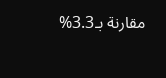مقارنة بـ3.3%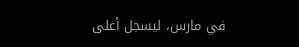في مارس، ليسجل أعلى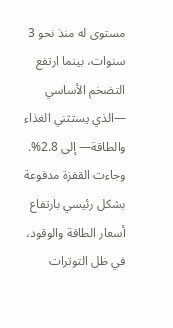مستوى له منذ نحو 3 سنوات، بينما ارتفع التضخم الأساسي —الذي يستثني الغذاء والطاقة— إلى 2.8%. وجاءت القفزة مدفوعة بشكل رئيسي بارتفاع أسعار الطاقة والوقود، في ظل التوترات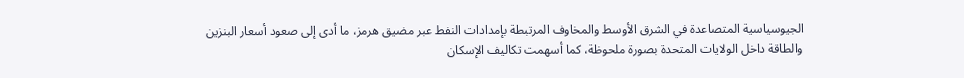الجيوسياسية المتصاعدة في الشرق الأوسط والمخاوف المرتبطة بإمدادات النفط عبر مضيق هرمز، ما أدى إلى صعود أسعار البنزين والطاقة داخل الولايات المتحدة بصورة ملحوظة، كما أسهمت تكاليف الإسكان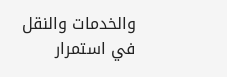والخدمات والنقل في استمرار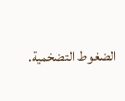الضغوط التضخمية.